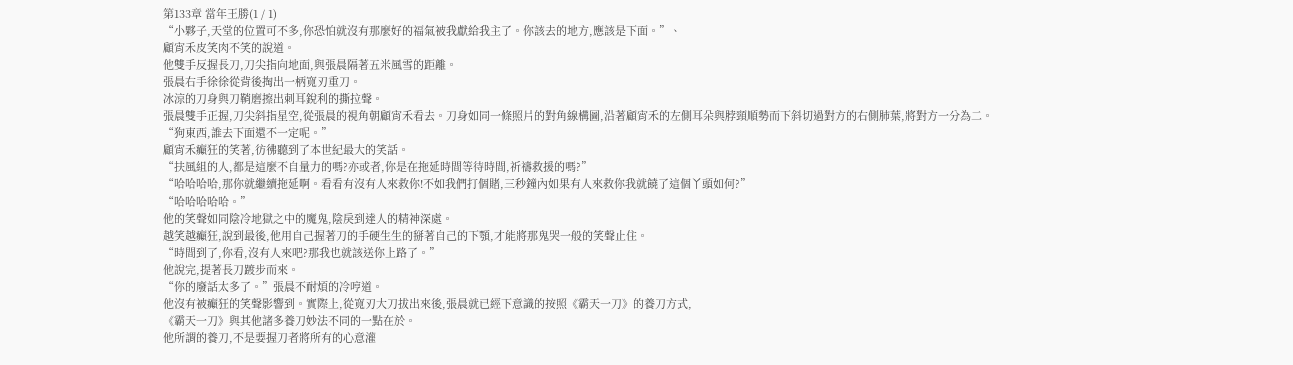第133章 當年王勝(1 / 1)
“小夥子,天堂的位置可不多,你恐怕就沒有那麼好的福氣被我獻給我主了。你該去的地方,應該是下面。”、
顧宵禾皮笑肉不笑的說道。
他雙手反握長刀,刀尖指向地面,與張晨隔著五米風雪的距離。
張晨右手徐徐從背後掏出一柄寬刃重刀。
冰涼的刀身與刀鞘磨擦出刺耳銳利的撕拉聲。
張晨雙手正握,刀尖斜指星空,從張晨的視角朝顧宵禾看去。刀身如同一條照片的對角線構圖,沿著顧宵禾的左側耳朵與脖頸順勢而下斜切過對方的右側肺葉,將對方一分為二。
“狗東西,誰去下面還不一定呢。”
顧宵禾癲狂的笑著,彷彿聽到了本世紀最大的笑話。
“扶風組的人,都是這麼不自量力的嗎?亦或者,你是在拖延時間等待時間,祈禱救援的嗎?”
“哈哈哈哈,那你就繼續拖延啊。看看有沒有人來救你!不如我們打個賭,三秒鐘內如果有人來救你我就饒了這個丫頭如何?”
“哈哈哈哈哈。”
他的笑聲如同陰冷地獄之中的魔鬼,陰戾到達人的精神深處。
越笑越癲狂,說到最後,他用自己握著刀的手硬生生的掰著自己的下顎,才能將那鬼哭一般的笑聲止住。
“時間到了,你看,沒有人來吧?那我也就該送你上路了。”
他說完,提著長刀踱步而來。
“你的廢話太多了。”張晨不耐煩的冷哼道。
他沒有被癲狂的笑聲影響到。實際上,從寬刃大刀拔出來後,張晨就已經下意識的按照《霸天一刀》的養刀方式,
《霸天一刀》與其他諸多養刀妙法不同的一點在於。
他所謂的養刀,不是要握刀者將所有的心意灌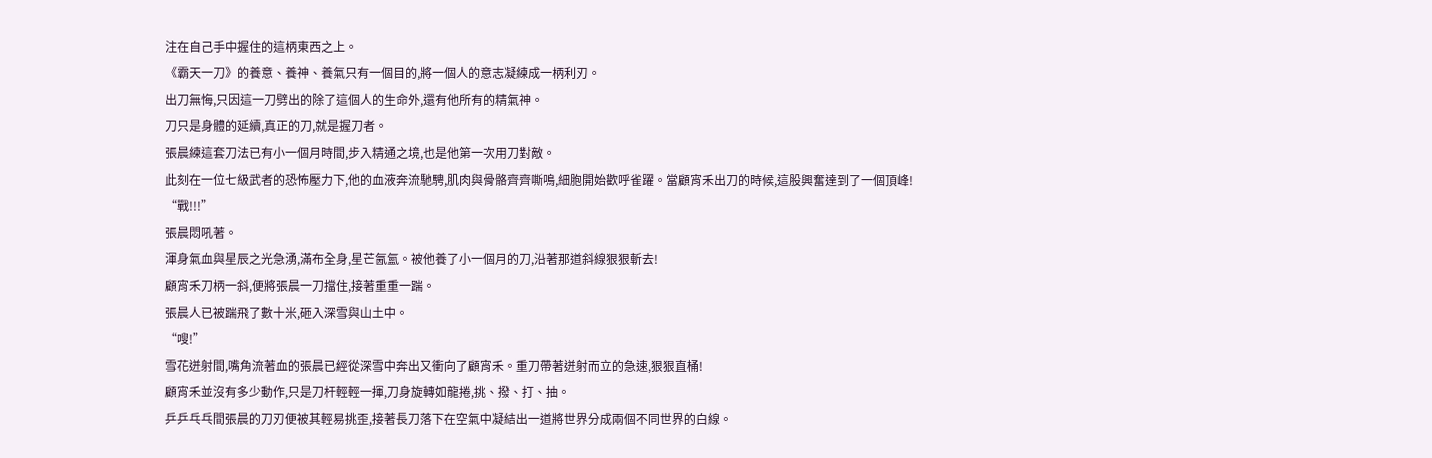注在自己手中握住的這柄東西之上。
《霸天一刀》的養意、養神、養氣只有一個目的,將一個人的意志凝練成一柄利刃。
出刀無悔,只因這一刀劈出的除了這個人的生命外,還有他所有的精氣神。
刀只是身體的延續,真正的刀,就是握刀者。
張晨練這套刀法已有小一個月時間,步入精通之境,也是他第一次用刀對敵。
此刻在一位七級武者的恐怖壓力下,他的血液奔流馳騁,肌肉與骨骼齊齊嘶鳴,細胞開始歡呼雀躍。當顧宵禾出刀的時候,這股興奮達到了一個頂峰!
“戰!!!”
張晨悶吼著。
渾身氣血與星辰之光急湧,滿布全身,星芒氤氳。被他養了小一個月的刀,沿著那道斜線狠狠斬去!
顧宵禾刀柄一斜,便將張晨一刀擋住,接著重重一踹。
張晨人已被踹飛了數十米,砸入深雪與山土中。
“嗖!”
雪花迸射間,嘴角流著血的張晨已經從深雪中奔出又衝向了顧宵禾。重刀帶著迸射而立的急速,狠狠直桶!
顧宵禾並沒有多少動作,只是刀杆輕輕一揮,刀身旋轉如龍捲,挑、撥、打、抽。
乒乒乓乓間張晨的刀刃便被其輕易挑歪,接著長刀落下在空氣中凝結出一道將世界分成兩個不同世界的白線。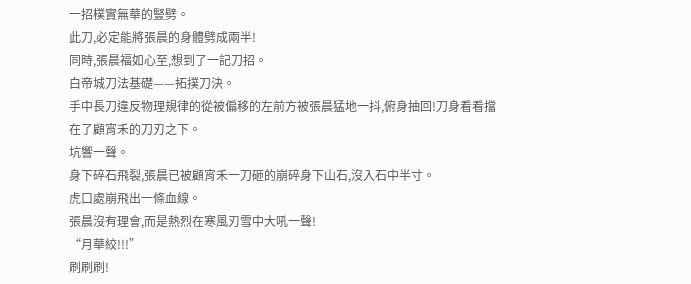一招樸實無華的豎劈。
此刀,必定能將張晨的身體劈成兩半!
同時,張晨福如心至,想到了一記刀招。
白帝城刀法基礎——拓撲刀決。
手中長刀違反物理規律的從被偏移的左前方被張晨猛地一抖,俯身抽回!刀身看看擋在了顧宵禾的刀刃之下。
坑響一聲。
身下碎石飛裂,張晨已被顧宵禾一刀砸的崩碎身下山石,沒入石中半寸。
虎口處崩飛出一條血線。
張晨沒有理會,而是熱烈在寒風刃雪中大吼一聲!
“月華絞!!!”
刷刷刷!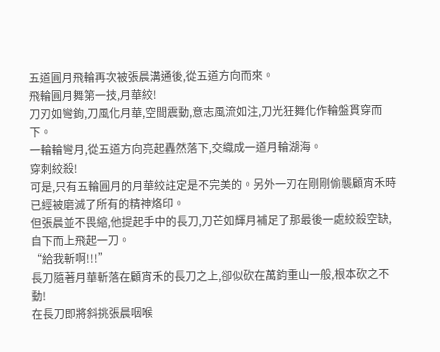五道圓月飛輪再次被張晨溝通後,從五道方向而來。
飛輪圓月舞第一技,月華絞!
刀刃如彎鉤,刀風化月華,空間震動,意志風流如注,刀光狂舞化作輪盤貫穿而下。
一輪輪彎月,從五道方向亮起轟然落下,交織成一道月輪湖海。
穿刺絞殺!
可是,只有五輪圓月的月華絞註定是不完美的。另外一刃在剛剛偷襲顧宵禾時已經被磨滅了所有的精神烙印。
但張晨並不畏縮,他提起手中的長刀,刀芒如輝月補足了那最後一處絞殺空缺,自下而上飛起一刀。
“給我斬啊!!!”
長刀隨著月華斬落在顧宵禾的長刀之上,卻似砍在萬鈞重山一般,根本砍之不動!
在長刀即將斜挑張晨咽喉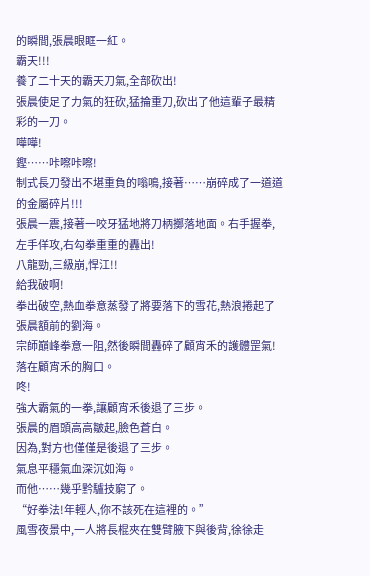的瞬間,張晨眼眶一紅。
霸天!!!
養了二十天的霸天刀氣,全部砍出!
張晨使足了力氣的狂砍,猛掄重刀,砍出了他這輩子最精彩的一刀。
嘩嘩!
鏗……咔嚓咔嚓!
制式長刀發出不堪重負的嗡鳴,接著……崩碎成了一道道的金屬碎片!!!
張晨一震,接著一咬牙猛地將刀柄擲落地面。右手握拳,左手佯攻,右勾拳重重的轟出!
八龍勁,三級崩,悍江!!
給我破啊!
拳出破空,熱血拳意蒸發了將要落下的雪花,熱浪捲起了張晨額前的劉海。
宗師巔峰拳意一阻,然後瞬間轟碎了顧宵禾的護體罡氣!
落在顧宵禾的胸口。
咚!
強大霸氣的一拳,讓顧宵禾後退了三步。
張晨的眉頭高高皺起,臉色蒼白。
因為,對方也僅僅是後退了三步。
氣息平穩氣血深沉如海。
而他……幾乎黔驢技窮了。
“好拳法!年輕人,你不該死在這裡的。”
風雪夜景中,一人將長棍夾在雙臂腋下與後背,徐徐走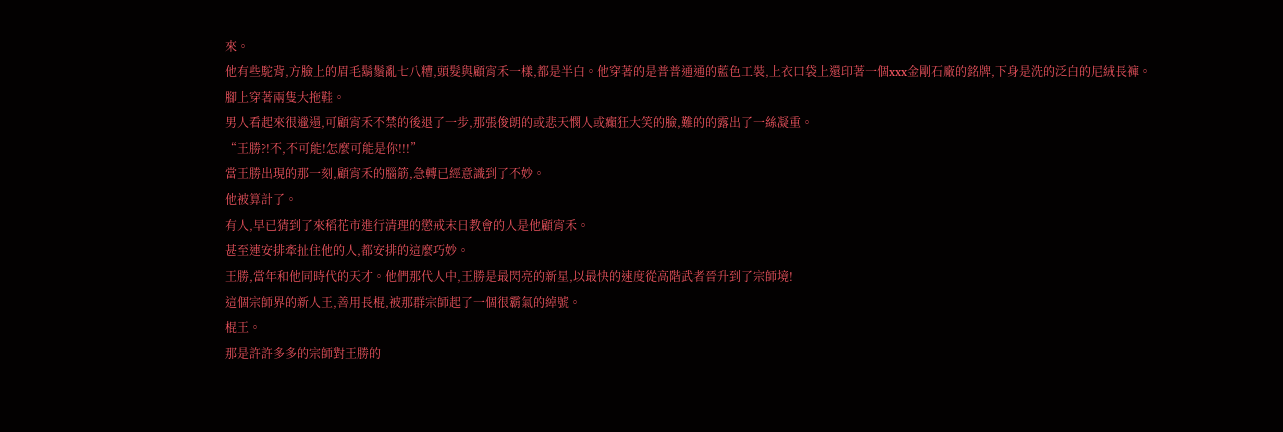來。
他有些駝背,方臉上的眉毛鬍鬚亂七八糟,頭髮與顧宵禾一樣,都是半白。他穿著的是普普通通的藍色工裝,上衣口袋上還印著一個xxx金剛石廠的銘牌,下身是洗的泛白的尼絨長褲。
腳上穿著兩隻大拖鞋。
男人看起來很邋遢,可顧宵禾不禁的後退了一步,那張俊朗的或悲天憫人或癲狂大笑的臉,難的的露出了一絲凝重。
“王勝?!不,不可能!怎麼可能是你!!!”
當王勝出現的那一刻,顧宵禾的腦筋,急轉已經意識到了不妙。
他被算計了。
有人,早已猜到了來稻花市進行清理的懲戒末日教會的人是他顧宵禾。
甚至連安排牽扯住他的人,都安排的這麼巧妙。
王勝,當年和他同時代的天才。他們那代人中,王勝是最閃亮的新星,以最快的速度從高階武者晉升到了宗師境!
這個宗師界的新人王,善用長棍,被那群宗師起了一個很霸氣的綽號。
棍王。
那是許許多多的宗師對王勝的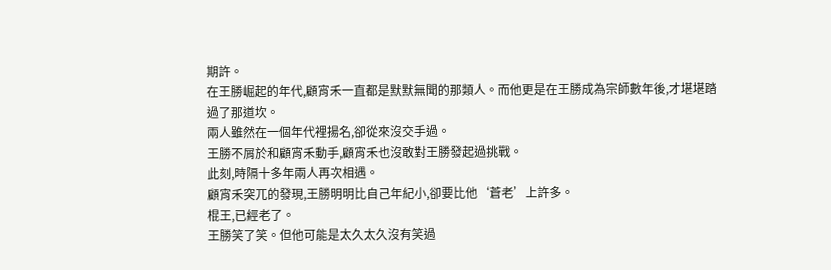期許。
在王勝崛起的年代,顧宵禾一直都是默默無聞的那類人。而他更是在王勝成為宗師數年後,才堪堪踏過了那道坎。
兩人雖然在一個年代裡揚名,卻從來沒交手過。
王勝不屑於和顧宵禾動手,顧宵禾也沒敢對王勝發起過挑戰。
此刻,時隔十多年兩人再次相遇。
顧宵禾突兀的發現,王勝明明比自己年紀小,卻要比他‘蒼老’上許多。
棍王,已經老了。
王勝笑了笑。但他可能是太久太久沒有笑過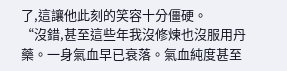了,這讓他此刻的笑容十分僵硬。
“沒錯,甚至這些年我沒修煉也沒服用丹藥。一身氣血早已衰落。氣血純度甚至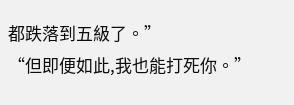都跌落到五級了。”
“但即便如此,我也能打死你。”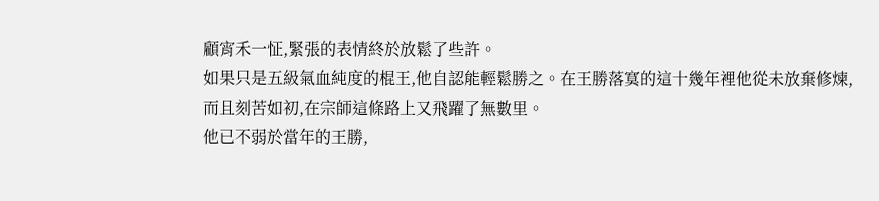顧宵禾一怔,緊張的表情終於放鬆了些許。
如果只是五級氣血純度的棍王,他自認能輕鬆勝之。在王勝落寞的這十幾年裡他從未放棄修煉,而且刻苦如初,在宗師這條路上又飛躍了無數里。
他已不弱於當年的王勝,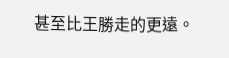甚至比王勝走的更遠。